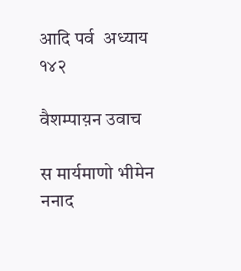आदि पर्व  अध्याय १४२

वैशम्पाय़न उवाच

स मार्यमाणो भीमेन ननाद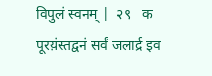विपुलं स्वनम् |  २९   क
पूरय़ंस्तद्वनं सर्वं जलार्द्र इव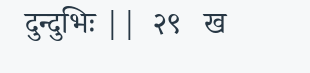दुन्दुभिः ||  २९   ख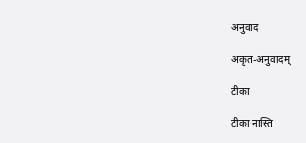अनुवाद

अकृत-अनुवादम्

टीका

टीका नास्ति